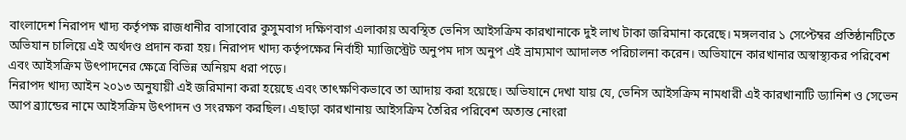বাংলাদেশ নিরাপদ খাদ্য কর্তৃপক্ষ রাজধানীর বাসাবোর কুসুমবাগ দক্ষিণবাগ এলাকায় অবস্থিত ভেনিস আইসক্রিম কারখানাকে দুই লাখ টাকা জরিমানা করেছে। মঙ্গলবার ১ সেপ্টেম্বর প্রতিষ্ঠানটিতে অভিযান চালিয়ে এই অর্থদণ্ড প্রদান করা হয়। নিরাপদ খাদ্য কর্তৃপক্ষের নির্বাহী ম্যাজিস্ট্রেট অনুপম দাস অনুপ এই ভ্রাম্যমাণ আদালত পরিচালনা করেন। অভিযানে কারখানার অস্বাস্থ্যকর পরিবেশ এবং আইসক্রিম উৎপাদনের ক্ষেত্রে বিভিন্ন অনিয়ম ধরা পড়ে।
নিরাপদ খাদ্য আইন ২০১৩ অনুযায়ী এই জরিমানা করা হয়েছে এবং তাৎক্ষণিকভাবে তা আদায় করা হয়েছে। অভিযানে দেখা যায় যে, ভেনিস আইসক্রিম নামধারী এই কারখানাটি ড্যানিশ ও সেভেন আপ ব্র্যান্ডের নামে আইসক্রিম উৎপাদন ও সংরক্ষণ করছিল। এছাড়া কারখানায় আইসক্রিম তৈরির পরিবেশ অত্যন্ত নোংরা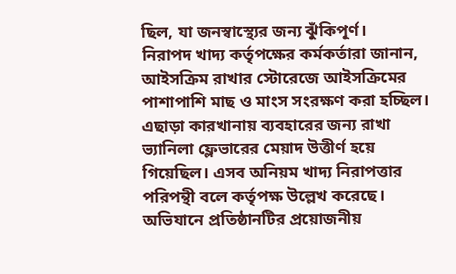ছিল, যা জনস্বাস্থ্যের জন্য ঝুঁকিপূর্ণ।
নিরাপদ খাদ্য কর্তৃপক্ষের কর্মকর্তারা জানান, আইসক্রিম রাখার স্টোরেজে আইসক্রিমের পাশাপাশি মাছ ও মাংস সংরক্ষণ করা হচ্ছিল। এছাড়া কারখানায় ব্যবহারের জন্য রাখা ভ্যানিলা ফ্লেভারের মেয়াদ উত্তীর্ণ হয়ে গিয়েছিল। এসব অনিয়ম খাদ্য নিরাপত্তার পরিপন্থী বলে কর্তৃপক্ষ উল্লেখ করেছে। অভিযানে প্রতিষ্ঠানটির প্রয়োজনীয়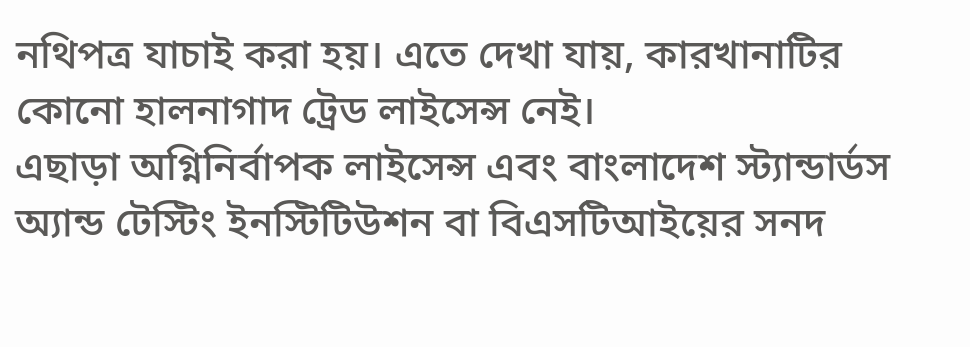নথিপত্র যাচাই করা হয়। এতে দেখা যায়, কারখানাটির কোনো হালনাগাদ ট্রেড লাইসেন্স নেই।
এছাড়া অগ্নিনির্বাপক লাইসেন্স এবং বাংলাদেশ স্ট্যান্ডার্ডস অ্যান্ড টেস্টিং ইনস্টিটিউশন বা বিএসটিআইয়ের সনদ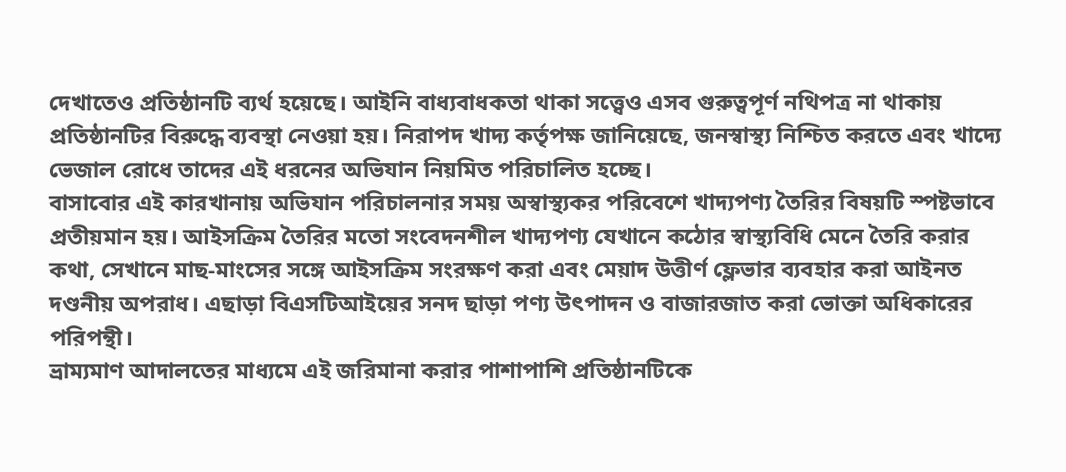দেখাতেও প্রতিষ্ঠানটি ব্যর্থ হয়েছে। আইনি বাধ্যবাধকতা থাকা সত্ত্বেও এসব গুরুত্বপূর্ণ নথিপত্র না থাকায় প্রতিষ্ঠানটির বিরুদ্ধে ব্যবস্থা নেওয়া হয়। নিরাপদ খাদ্য কর্তৃপক্ষ জানিয়েছে, জনস্বাস্থ্য নিশ্চিত করতে এবং খাদ্যে ভেজাল রোধে তাদের এই ধরনের অভিযান নিয়মিত পরিচালিত হচ্ছে।
বাসাবোর এই কারখানায় অভিযান পরিচালনার সময় অস্বাস্থ্যকর পরিবেশে খাদ্যপণ্য তৈরির বিষয়টি স্পষ্টভাবে প্রতীয়মান হয়। আইসক্রিম তৈরির মতো সংবেদনশীল খাদ্যপণ্য যেখানে কঠোর স্বাস্থ্যবিধি মেনে তৈরি করার কথা, সেখানে মাছ-মাংসের সঙ্গে আইসক্রিম সংরক্ষণ করা এবং মেয়াদ উত্তীর্ণ ফ্লেভার ব্যবহার করা আইনত দণ্ডনীয় অপরাধ। এছাড়া বিএসটিআইয়ের সনদ ছাড়া পণ্য উৎপাদন ও বাজারজাত করা ভোক্তা অধিকারের পরিপন্থী।
ভ্রাম্যমাণ আদালতের মাধ্যমে এই জরিমানা করার পাশাপাশি প্রতিষ্ঠানটিকে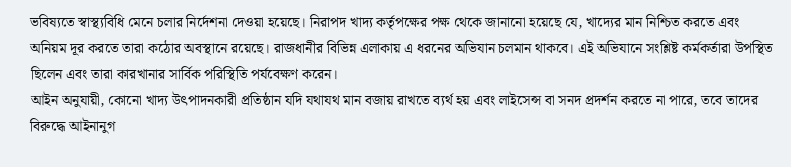ভবিষ্যতে স্বাস্থ্যবিধি মেনে চলার নির্দেশনা দেওয়া হয়েছে। নিরাপদ খাদ্য কর্তৃপক্ষের পক্ষ থেকে জানানো হয়েছে যে, খাদ্যের মান নিশ্চিত করতে এবং অনিয়ম দূর করতে তারা কঠোর অবস্থানে রয়েছে। রাজধানীর বিভিন্ন এলাকায় এ ধরনের অভিযান চলমান থাকবে। এই অভিযানে সংশ্লিষ্ট কর্মকর্তারা উপস্থিত ছিলেন এবং তারা কারখানার সার্বিক পরিস্থিতি পর্যবেক্ষণ করেন।
আইন অনুযায়ী, কোনো খাদ্য উৎপাদনকারী প্রতিষ্ঠান যদি যথাযথ মান বজায় রাখতে ব্যর্থ হয় এবং লাইসেন্স বা সনদ প্রদর্শন করতে না পারে, তবে তাদের বিরুদ্ধে আইনানুগ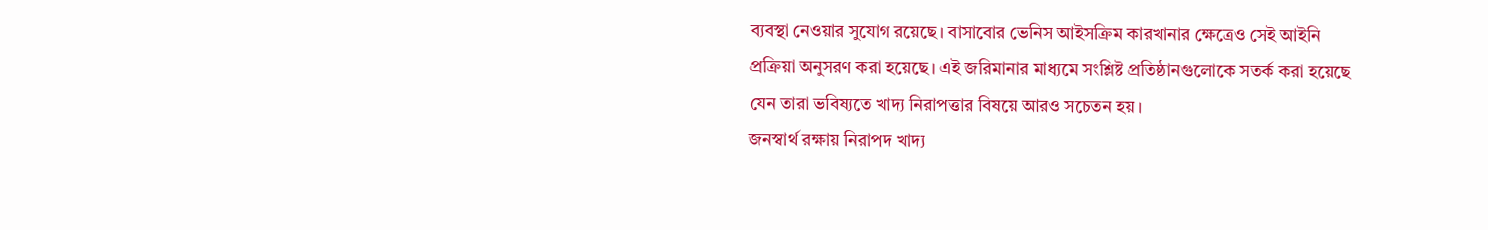ব্যবস্থা নেওয়ার সুযোগ রয়েছে। বাসাবোর ভেনিস আইসক্রিম কারখানার ক্ষেত্রেও সেই আইনি প্রক্রিয়া অনুসরণ করা হয়েছে। এই জরিমানার মাধ্যমে সংশ্লিষ্ট প্রতিষ্ঠানগুলোকে সতর্ক করা হয়েছে যেন তারা ভবিষ্যতে খাদ্য নিরাপত্তার বিষয়ে আরও সচেতন হয়।
জনস্বার্থ রক্ষায় নিরাপদ খাদ্য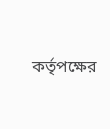কর্তৃপক্ষের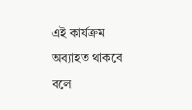এই কার্যক্রম অব্যাহত থাকবে বলে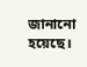জানানো হয়েছে।